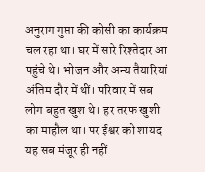अनुराग गुप्ता की कोसी का कार्यक्रम चल रहा था। घर में सारे रिश्तेदार आ पहुंचे थे। भोजन और अन्य तैयारियां अंतिम दौर में थीं। परिवार में सब लोग बहुत खुश थे। हर तरफ खुशी का माहौल था। पर ईश्वर को शायद यह सब मंजूर ही नहीं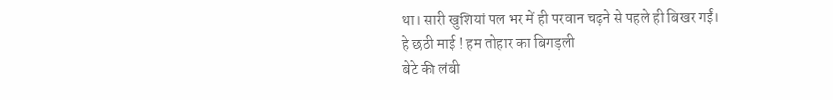था। सारी खुशियां पल भर में ही परवान चढ़ने से पहले ही बिखर गईं।
हे छठी माई ! हम तोहार का बिगड़ली
बेटे की लंबी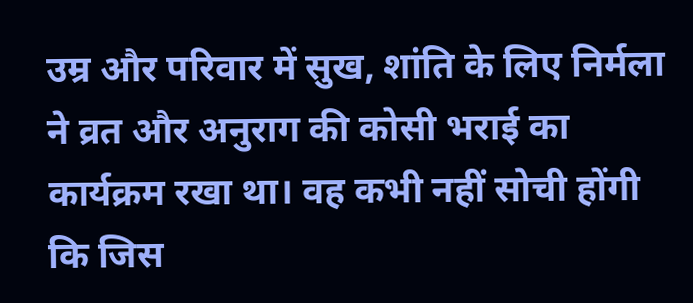उम्र और परिवार में सुख, शांति के लिए निर्मला ने व्रत और अनुराग की कोसी भराई का कार्यक्रम रखा था। वह कभी नहीं सोची होंगी कि जिस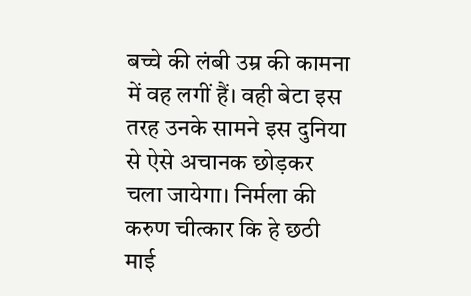बच्चे की लंबी उम्र की कामना में वह लगीं हैं। वही बेटा इस तरह उनके सामने इस दुनिया से ऐसे अचानक छोड़कर चला जायेगा। निर्मला की करुण चीत्कार कि हे छठी माई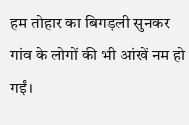हम तोहार का बिगड़ली सुनकर गांव के लोगों की भी आंखें नम हो गईं।